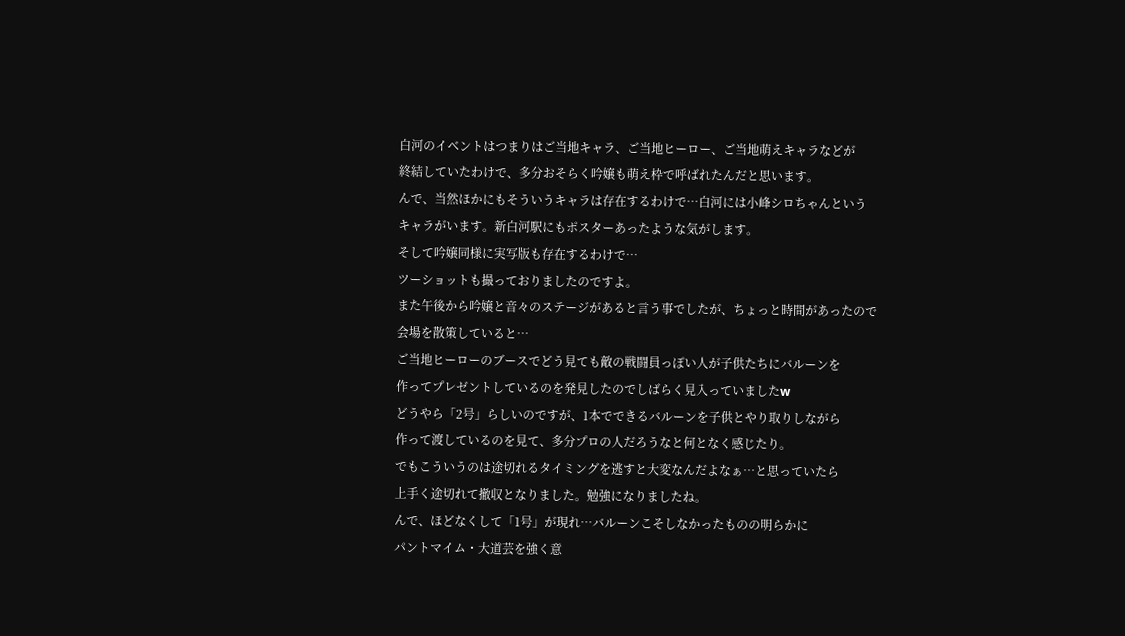白河のイベントはつまりはご当地キャラ、ご当地ヒーロー、ご当地萌えキャラなどが
終結していたわけで、多分おそらく吟嬢も萌え枠で呼ばれたんだと思います。
んで、当然ほかにもそういうキャラは存在するわけで…白河には小峰シロちゃんという
キャラがいます。新白河駅にもポスターあったような気がします。
そして吟嬢同様に実写版も存在するわけで…
ツーショットも撮っておりましたのですよ。
また午後から吟嬢と音々のステージがあると言う事でしたが、ちょっと時間があったので
会場を散策していると…
ご当地ヒーローのブースでどう見ても敵の戦闘員っぽい人が子供たちにバルーンを
作ってプレゼントしているのを発見したのでしばらく見入っていましたw
どうやら「2号」らしいのですが、1本でできるバルーンを子供とやり取りしながら
作って渡しているのを見て、多分プロの人だろうなと何となく感じたり。
でもこういうのは途切れるタイミングを逃すと大変なんだよなぁ…と思っていたら
上手く途切れて撤収となりました。勉強になりましたね。
んで、ほどなくして「1号」が現れ…バルーンこそしなかったものの明らかに
パントマイム・大道芸を強く意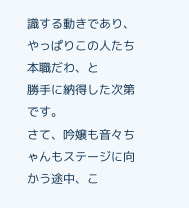識する動きであり、やっぱりこの人たち本職だわ、と
勝手に納得した次第です。
さて、吟嬢も音々ちゃんもステージに向かう途中、こ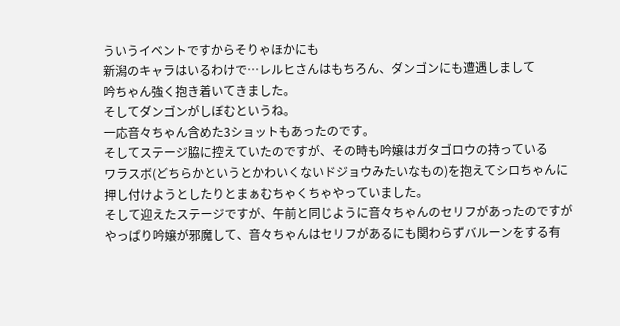ういうイベントですからそりゃほかにも
新潟のキャラはいるわけで…レルヒさんはもちろん、ダンゴンにも遭遇しまして
吟ちゃん強く抱き着いてきました。
そしてダンゴンがしぼむというね。
一応音々ちゃん含めた3ショットもあったのです。
そしてステージ脇に控えていたのですが、その時も吟嬢はガタゴロウの持っている
ワラスボ(どちらかというとかわいくないドジョウみたいなもの)を抱えてシロちゃんに
押し付けようとしたりとまぁむちゃくちゃやっていました。
そして迎えたステージですが、午前と同じように音々ちゃんのセリフがあったのですが
やっぱり吟嬢が邪魔して、音々ちゃんはセリフがあるにも関わらずバルーンをする有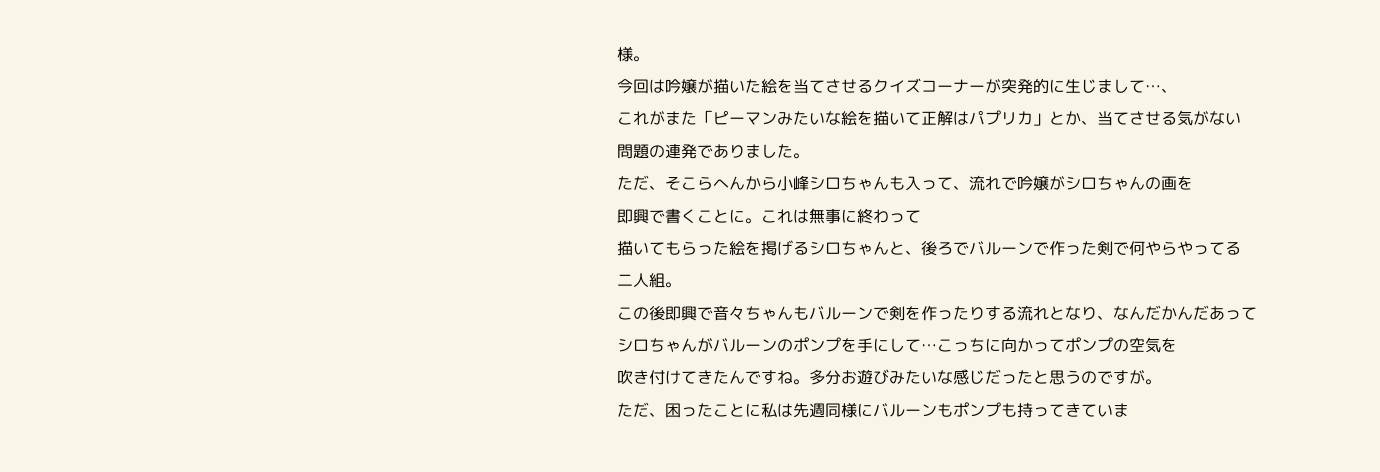様。
今回は吟嬢が描いた絵を当てさせるクイズコーナーが突発的に生じまして…、
これがまた「ピーマンみたいな絵を描いて正解はパプリカ」とか、当てさせる気がない
問題の連発でありました。
ただ、そこらへんから小峰シロちゃんも入って、流れで吟嬢がシロちゃんの画を
即興で書くことに。これは無事に終わって
描いてもらった絵を掲げるシロちゃんと、後ろでバルーンで作った剣で何やらやってる
二人組。
この後即興で音々ちゃんもバルーンで剣を作ったりする流れとなり、なんだかんだあって
シロちゃんがバルーンのポンプを手にして…こっちに向かってポンプの空気を
吹き付けてきたんですね。多分お遊びみたいな感じだったと思うのですが。
ただ、困ったことに私は先週同様にバルーンもポンプも持ってきていま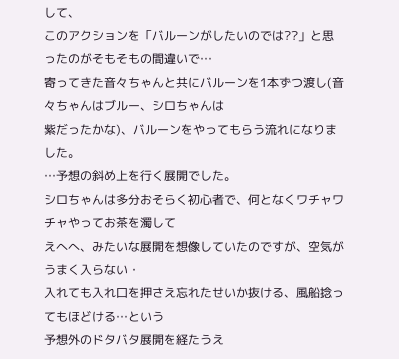して、
このアクションを「バルーンがしたいのでは??」と思ったのがそもそもの間違いで…
寄ってきた音々ちゃんと共にバルーンを1本ずつ渡し(音々ちゃんはブルー、シロちゃんは
紫だったかな)、バルーンをやってもらう流れになりました。
…予想の斜め上を行く展開でした。
シロちゃんは多分おそらく初心者で、何となくワチャワチャやってお茶を濁して
えへへ、みたいな展開を想像していたのですが、空気がうまく入らない・
入れても入れ口を押さえ忘れたせいか抜ける、風船捻ってもほどける…という
予想外のドタバタ展開を経たうえ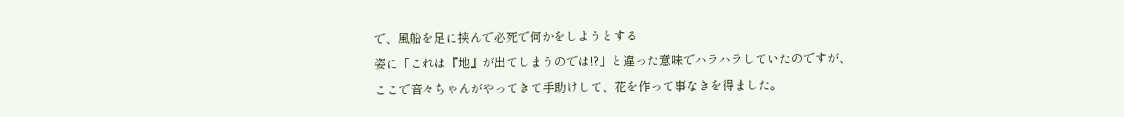で、風船を足に挟んで必死で何かをしようとする
姿に「これは『地』が出てしまうのでは!?」と違った意味でハラハラしていたのですが、
ここで音々ちゃんがやってきて手助けして、花を作って事なきを得ました。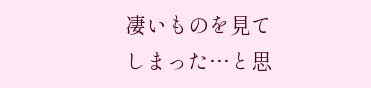凄いものを見てしまった…と思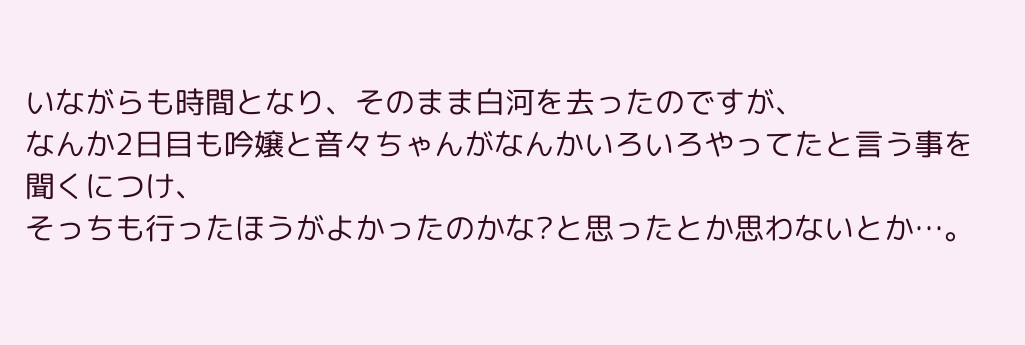いながらも時間となり、そのまま白河を去ったのですが、
なんか2日目も吟嬢と音々ちゃんがなんかいろいろやってたと言う事を聞くにつけ、
そっちも行ったほうがよかったのかな?と思ったとか思わないとか…。